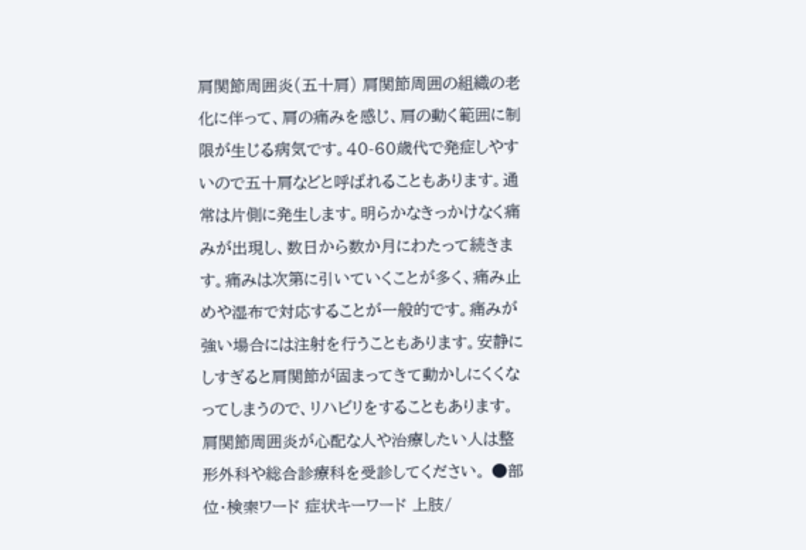肩関節周囲炎(五十肩) 肩関節周囲の組織の老化に伴って、肩の痛みを感じ、肩の動く範囲に制限が生じる病気です。40-60歳代で発症しやすいので五十肩などと呼ばれることもあります。通常は片側に発生します。明らかなきっかけなく痛みが出現し、数日から数か月にわたって続きます。痛みは次第に引いていくことが多く、痛み止めや湿布で対応することが一般的です。痛みが強い場合には注射を行うこともあります。安静にしすぎると肩関節が固まってきて動かしにくくなってしまうので、リハビリをすることもあります。肩関節周囲炎が心配な人や治療したい人は整形外科や総合診療科を受診してください。 ●部位・検索ワード 症状キーワード 上肢/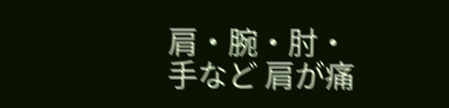肩・腕・肘・手など 肩が痛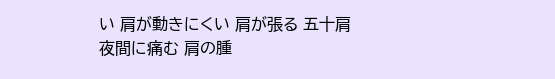い 肩が動きにくい 肩が張る 五十肩 夜間に痛む 肩の腫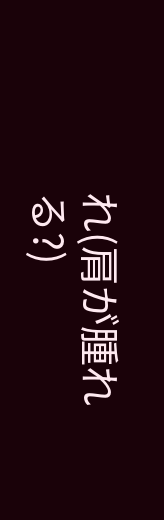れ(肩が腫れる?)